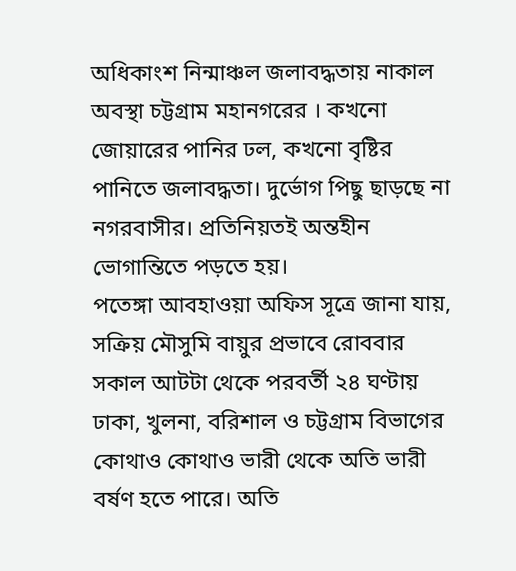অধিকাংশ নিন্মাঞ্চল জলাবদ্ধতায় নাকাল অবস্থা চট্টগ্রাম মহানগরের । কখনো জোয়ারের পানির ঢল, কখনো বৃষ্টির পানিতে জলাবদ্ধতা। দুর্ভোগ পিছু ছাড়ছে না নগরবাসীর। প্রতিনিয়তই অন্তহীন ভোগান্তিতে পড়তে হয়।
পতেঙ্গা আবহাওয়া অফিস সূত্রে জানা যায়, সক্রিয় মৌসুমি বায়ুর প্রভাবে রোববার সকাল আটটা থেকে পরবর্তী ২৪ ঘণ্টায় ঢাকা, খুলনা, বরিশাল ও চট্টগ্রাম বিভাগের কোথাও কোথাও ভারী থেকে অতি ভারী বর্ষণ হতে পারে। অতি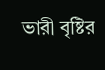ভারী বৃষ্টির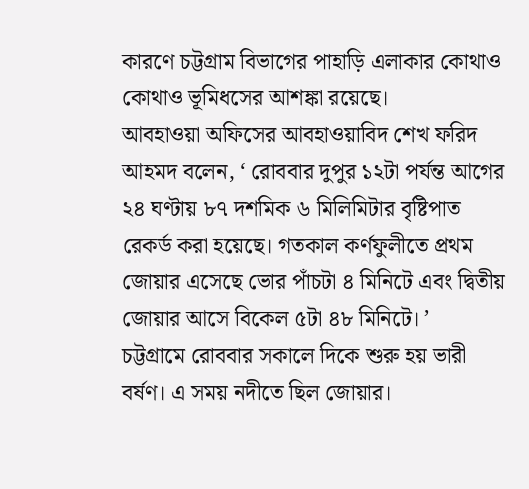কারণে চট্টগ্রাম বিভাগের পাহাড়ি এলাকার কোথাও কোথাও ভূমিধসের আশঙ্কা রয়েছে।
আবহাওয়া অফিসের আবহাওয়াবিদ শেখ ফরিদ আহমদ বলেন, ‘ রোববার দুপুর ১২টা পর্যন্ত আগের ২৪ ঘণ্টায় ৮৭ দশমিক ৬ মিলিমিটার বৃষ্টিপাত রেকর্ড করা হয়েছে। গতকাল কর্ণফুলীতে প্রথম জোয়ার এসেছে ভোর পাঁচটা ৪ মিনিটে এবং দ্বিতীয় জোয়ার আসে বিকেল ৫টা ৪৮ মিনিটে। ’
চট্টগ্রামে রোববার সকালে দিকে শুরু হয় ভারী বর্ষণ। এ সময় নদীতে ছিল জোয়ার।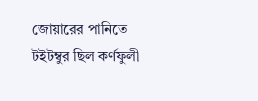জোয়ারের পানিতে টইটম্বুর ছিল কর্ণফুলী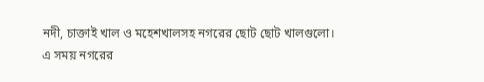নদী, চাক্তাই খাল ও মহেশখালসহ নগরের ছোট ছোট খালগুলো।
এ সময় নগরের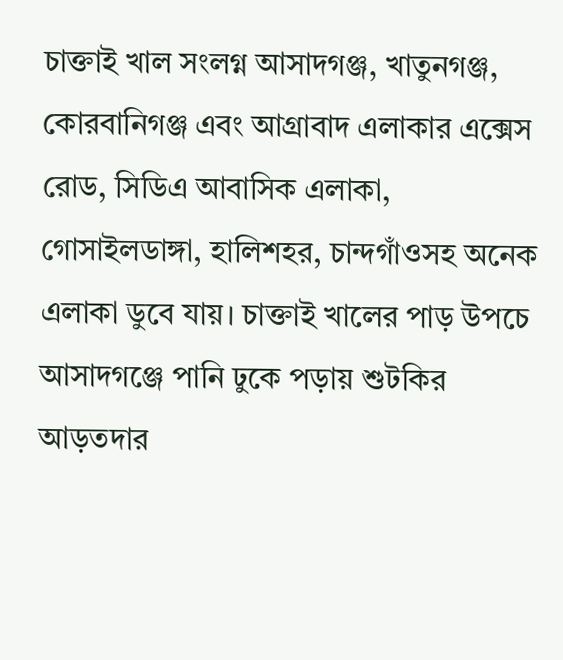চাক্তাই খাল সংলগ্ন আসাদগঞ্জ, খাতুনগঞ্জ, কোরবানিগঞ্জ এবং আগ্রাবাদ এলাকার এক্সেস রোড, সিডিএ আবাসিক এলাকা, গোসাইলডাঙ্গা, হালিশহর, চান্দগাঁওসহ অনেক এলাকা ডুবে যায়। চাক্তাই খালের পাড় উপচে আসাদগঞ্জে পানি ঢুকে পড়ায় শুটকির আড়তদার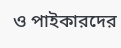ও পাইকারদের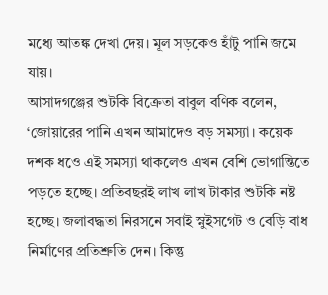মধ্যে আতঙ্ক দেখা দেয়। মূল সড়কেও হাঁটু পানি জমে যায়।
আসাদগঞ্জের শুটকি বিক্রেতা বাবুল বণিক বলেন, ‘জোয়ারের পানি এখন আমাদেও বড় সমস্যা। কয়েক দশক ধওে এই সমস্যা থাকলেও এখন বেশি ভোগান্তিতে পড়তে হচ্ছে। প্রতিবছরই লাখ লাখ টাকার শুটকি নষ্ট হচ্ছে। জলাবদ্ধতা নিরসনে সবাই স্নুইসগেট ও বেড়ি বাধ নির্মাণের প্রতিশ্রুতি দেন। কিন্তু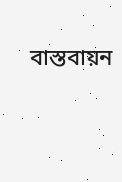বাস্তবায়ন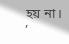হয় না। ’